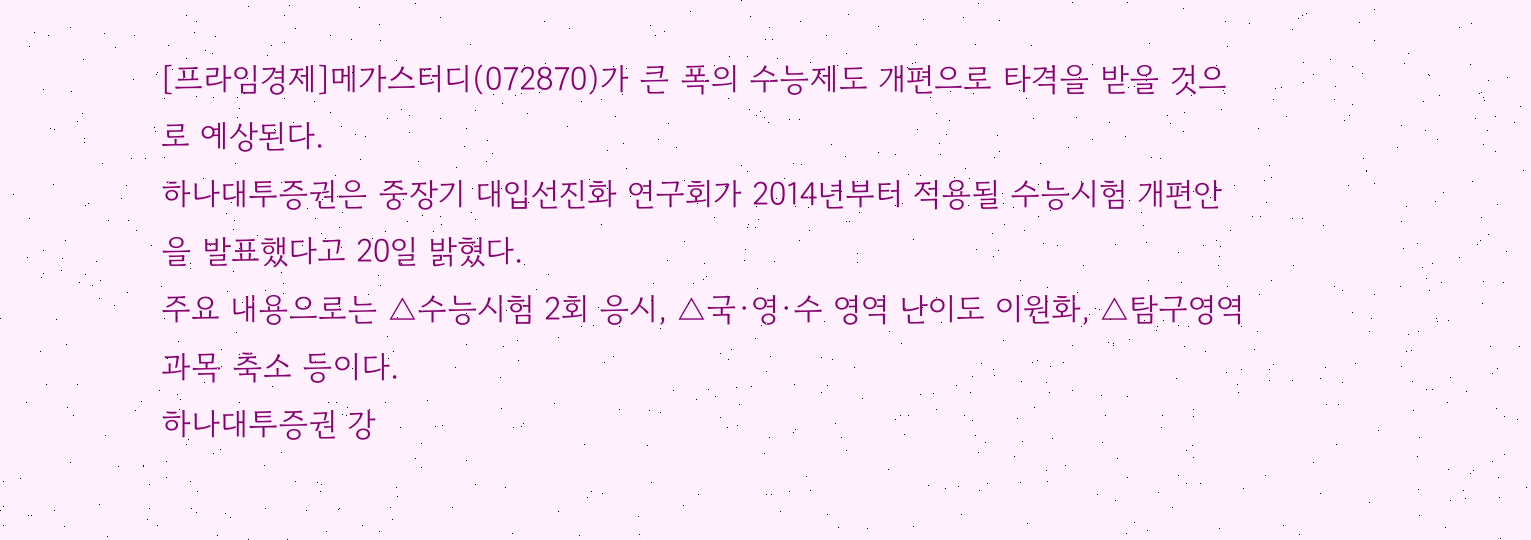[프라임경제]메가스터디(072870)가 큰 폭의 수능제도 개편으로 타격을 받을 것으로 예상된다.
하나대투증권은 중장기 대입선진화 연구회가 2014년부터 적용될 수능시험 개편안을 발표했다고 20일 밝혔다.
주요 내용으로는 △수능시험 2회 응시, △국·영·수 영역 난이도 이원화, △탐구영역 과목 축소 등이다.
하나대투증권 강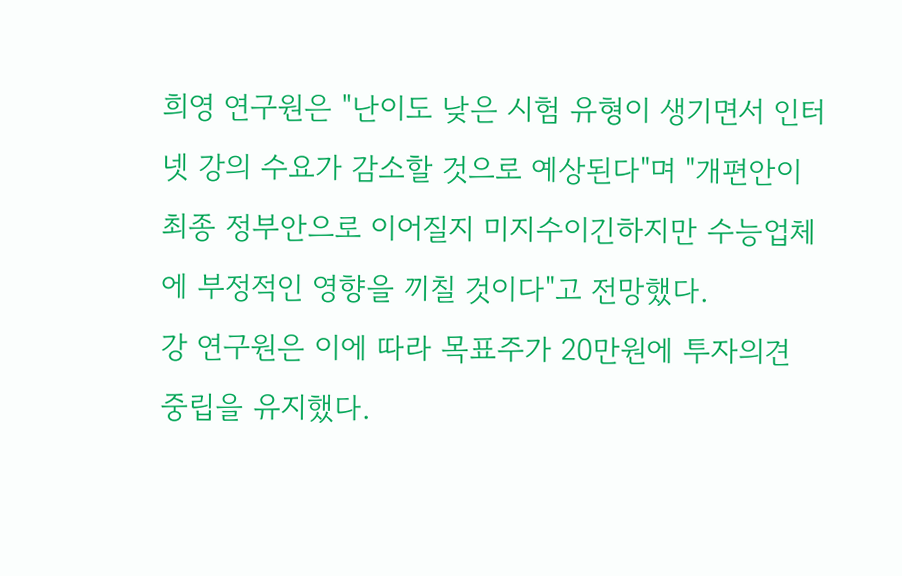희영 연구원은 "난이도 낮은 시험 유형이 생기면서 인터넷 강의 수요가 감소할 것으로 예상된다"며 "개편안이 최종 정부안으로 이어질지 미지수이긴하지만 수능업체에 부정적인 영향을 끼칠 것이다"고 전망했다.
강 연구원은 이에 따라 목표주가 20만원에 투자의견 중립을 유지했다.